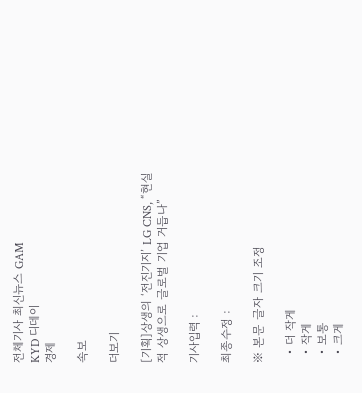전체기사 최신뉴스 GAM
KYD 디데이
경제

속보

더보기

[기획]상생의 ‘전진기지’ LG CNS, “현실적 상생으로 글로벌 기업 거듭나”

기사입력 :

최종수정 :

※ 본문 글자 크기 조정

  • 더 작게
  • 작게
  • 보통
  • 크게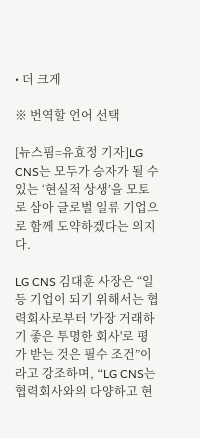• 더 크게

※ 번역할 언어 선택

[뉴스핌=유효정 기자]LG CNS는 모두가 승자가 될 수 있는 ‘현실적 상생’을 모토로 삼아 글로벌 일류 기업으로 함께 도약하겠다는 의지다.

LG CNS 김대훈 사장은 “일등 기업이 되기 위해서는 협력회사로부터 '가장 거래하기 좋은 투명한 회사'로 평가 받는 것은 필수 조건”이라고 강조하며, “LG CNS는 협력회사와의 다양하고 현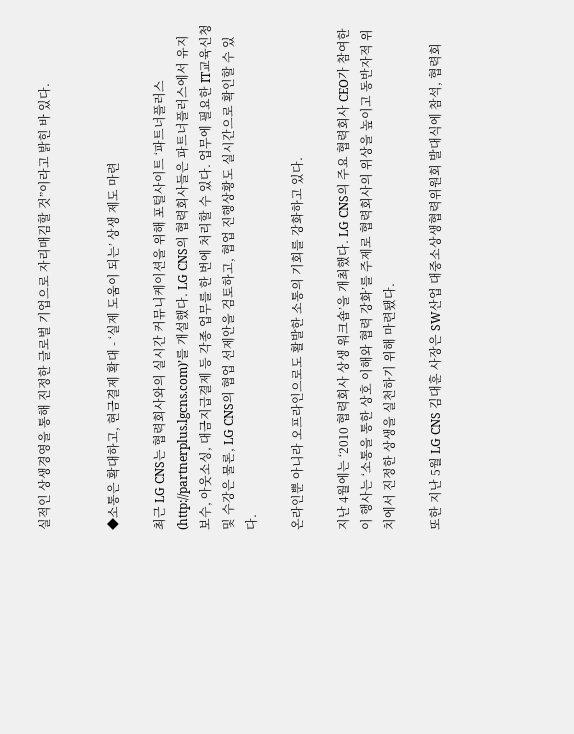실적인 상생경영을 통해 진정한 글로벌 기업으로 자리매김할 것”이라고 밝힌 바 있다.


◆소통은 확대하고, 현금결제 확대 - ‘실제 도움이 되는’ 상생 제도 마련

최근 LG CNS는 협력회사와의 실시간 커뮤니케이션을 위해 포털사이트 ‘파트너플러스(http://partnerplus.lgcns.com)’를 개설했다. LG CNS의 협력회사들은 파트너플러스에서 유지보수, 아웃소싱, 대금지급결제 등 각종 업무를 한 번에 처리할 수 있다. 업무에 필요한 IT교육신청 및 수강은 물론, LG CNS의 협업 선제안을 검토하고, 협업 진행상황도 실시간으로 확인할 수 있다.

온라인뿐 아니라 오프라인으로도 활발한 소통의 기회를 강화하고 있다.

지난 4월에는 ‘2010 협력회사 상생 워크숍’을 개최했다. LG CNS의 주요 협력회사 CEO가 참여한 이 행사는 ‘소통을 통한 상호 이해와 협력 강화’를 주제로 협력회사의 위상을 높이고 동반자적 위치에서 진정한 상생을 실천하기 위해 마련됐다.

또한 지난 5월 LG CNS 김대훈 사장은 SW산업 대중소상생협력위원회 발대식에 참석, 협력회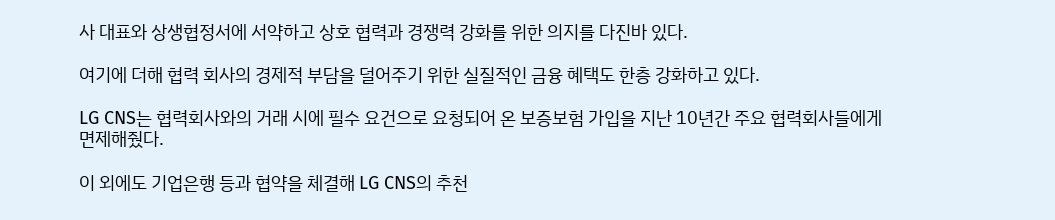사 대표와 상생협정서에 서약하고 상호 협력과 경쟁력 강화를 위한 의지를 다진바 있다.

여기에 더해 협력 회사의 경제적 부담을 덜어주기 위한 실질적인 금융 혜택도 한층 강화하고 있다.

LG CNS는 협력회사와의 거래 시에 필수 요건으로 요청되어 온 보증보험 가입을 지난 10년간 주요 협력회사들에게 면제해줬다.

이 외에도 기업은행 등과 협약을 체결해 LG CNS의 추천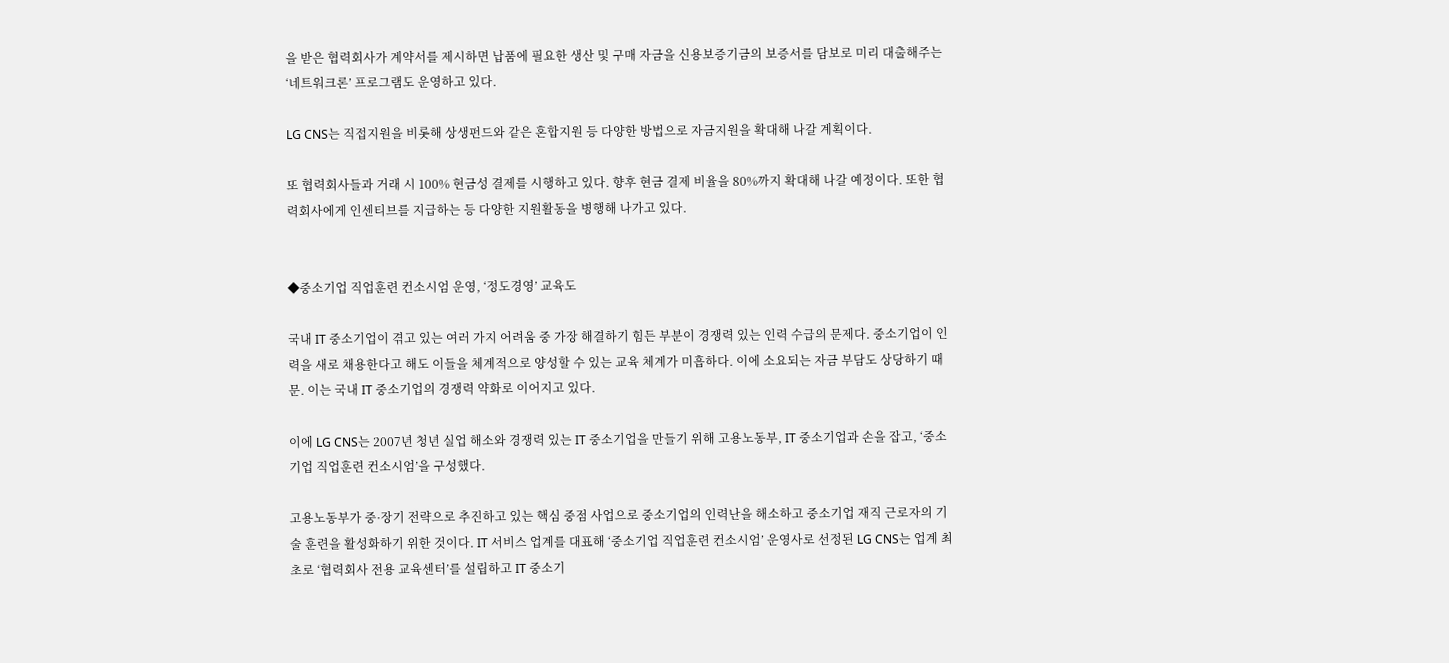을 받은 협력회사가 계약서를 제시하면 납품에 필요한 생산 및 구매 자금을 신용보증기금의 보증서를 담보로 미리 대출해주는 ‘네트워크론’ 프로그램도 운영하고 있다.

LG CNS는 직접지원을 비롯해 상생펀드와 같은 혼합지원 등 다양한 방법으로 자금지원을 확대해 나갈 계획이다.

또 협력회사들과 거래 시 100% 현금성 결제를 시행하고 있다. 향후 현금 결제 비율을 80%까지 확대해 나갈 예정이다. 또한 협력회사에게 인센티브를 지급하는 등 다양한 지원활동을 병행해 나가고 있다.


◆중소기업 직업훈련 컨소시엄 운영, ‘정도경영’ 교육도

국내 IT 중소기업이 겪고 있는 여러 가지 어려움 중 가장 해결하기 힘든 부분이 경쟁력 있는 인력 수급의 문제다. 중소기업이 인력을 새로 채용한다고 해도 이들을 체계적으로 양성할 수 있는 교육 체계가 미흡하다. 이에 소요되는 자금 부담도 상당하기 때문. 이는 국내 IT 중소기업의 경쟁력 약화로 이어지고 있다.

이에 LG CNS는 2007년 청년 실업 해소와 경쟁력 있는 IT 중소기업을 만들기 위해 고용노동부, IT 중소기업과 손을 잡고, ‘중소기업 직업훈련 컨소시엄’을 구성했다.

고용노동부가 중·장기 전략으로 추진하고 있는 핵심 중점 사업으로 중소기업의 인력난을 해소하고 중소기업 재직 근로자의 기술 훈련을 활성화하기 위한 것이다. IT 서비스 업계를 대표해 ‘중소기업 직업훈련 컨소시엄’ 운영사로 선정된 LG CNS는 업계 최초로 ‘협력회사 전용 교육센터’를 설립하고 IT 중소기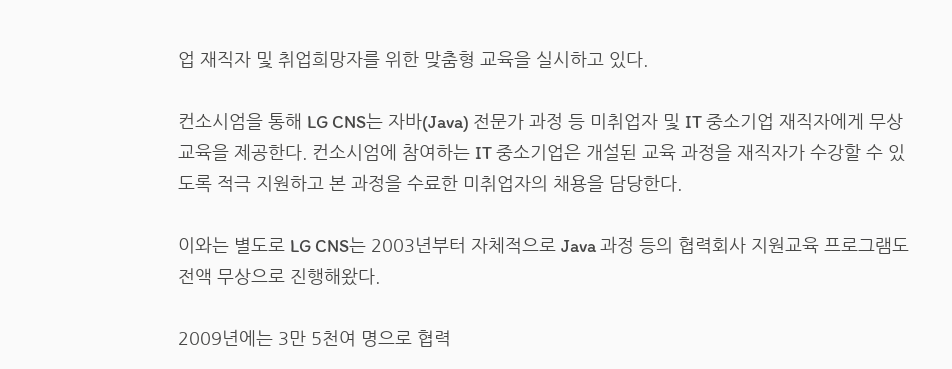업 재직자 및 취업희망자를 위한 맞춤형 교육을 실시하고 있다.

컨소시엄을 통해 LG CNS는 자바(Java) 전문가 과정 등 미취업자 및 IT 중소기업 재직자에게 무상 교육을 제공한다. 컨소시엄에 참여하는 IT 중소기업은 개설된 교육 과정을 재직자가 수강할 수 있도록 적극 지원하고 본 과정을 수료한 미취업자의 채용을 담당한다.

이와는 별도로 LG CNS는 2003년부터 자체적으로 Java 과정 등의 협력회사 지원교육 프로그램도 전액 무상으로 진행해왔다.

2009년에는 3만 5천여 명으로 협력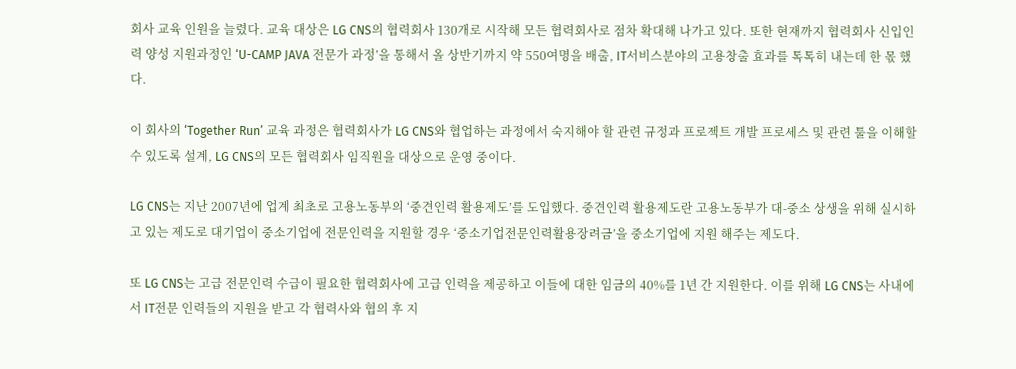회사 교육 인원을 늘렸다. 교육 대상은 LG CNS의 협력회사 130개로 시작해 모든 협력회사로 점차 확대해 나가고 있다. 또한 현재까지 협력회사 신입인력 양성 지원과정인 ‘U-CAMP JAVA 전문가 과정’을 통해서 올 상반기까지 약 550여명을 배출, IT서비스분야의 고용창출 효과를 톡톡히 내는데 한 몫 했다.

이 회사의 ‘Together Run’ 교육 과정은 협력회사가 LG CNS와 협업하는 과정에서 숙지해야 할 관련 규정과 프로젝트 개발 프로세스 및 관련 툴을 이해할 수 있도록 설계, LG CNS의 모든 협력회사 임직원을 대상으로 운영 중이다.

LG CNS는 지난 2007년에 업계 최초로 고용노동부의 ‘중견인력 활용제도’를 도입했다. 중견인력 활용제도란 고용노동부가 대-중소 상생을 위해 실시하고 있는 제도로 대기업이 중소기업에 전문인력을 지원할 경우 ‘중소기업전문인력활용장려금’을 중소기업에 지원 해주는 제도다.

또 LG CNS는 고급 전문인력 수급이 필요한 협력회사에 고급 인력을 제공하고 이들에 대한 임금의 40%를 1년 간 지원한다. 이를 위해 LG CNS는 사내에서 IT전문 인력들의 지원을 받고 각 협력사와 협의 후 지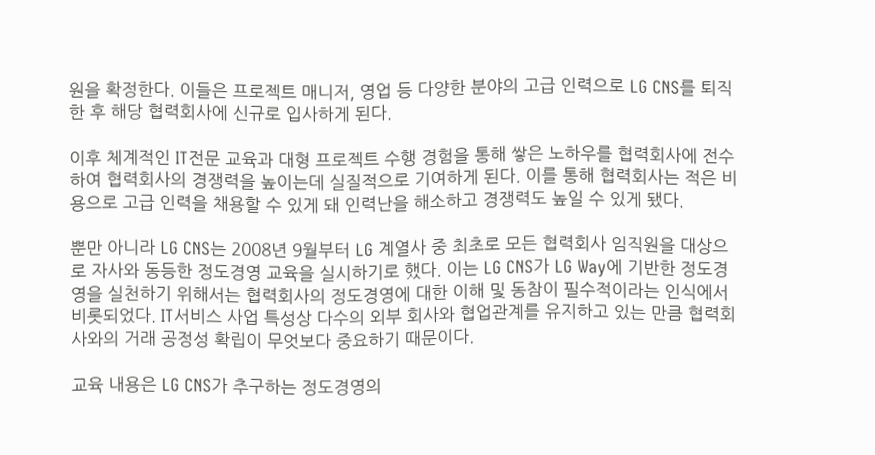원을 확정한다. 이들은 프로젝트 매니저, 영업 등 다양한 분야의 고급 인력으로 LG CNS를 퇴직한 후 해당 협력회사에 신규로 입사하게 된다.

이후 체계적인 IT전문 교육과 대형 프로젝트 수행 경험을 통해 쌓은 노하우를 협력회사에 전수하여 협력회사의 경쟁력을 높이는데 실질적으로 기여하게 된다. 이를 통해 협력회사는 적은 비용으로 고급 인력을 채용할 수 있게 돼 인력난을 해소하고 경쟁력도 높일 수 있게 됐다.

뿐만 아니라 LG CNS는 2008년 9월부터 LG 계열사 중 최초로 모든 협력회사 임직원을 대상으로 자사와 동등한 정도경영 교육을 실시하기로 했다. 이는 LG CNS가 LG Way에 기반한 정도경영을 실천하기 위해서는 협력회사의 정도경영에 대한 이해 및 동참이 필수적이라는 인식에서 비롯되었다. IT서비스 사업 특성상 다수의 외부 회사와 협업관계를 유지하고 있는 만큼 협력회사와의 거래 공정성 확립이 무엇보다 중요하기 때문이다.

교육 내용은 LG CNS가 추구하는 정도경영의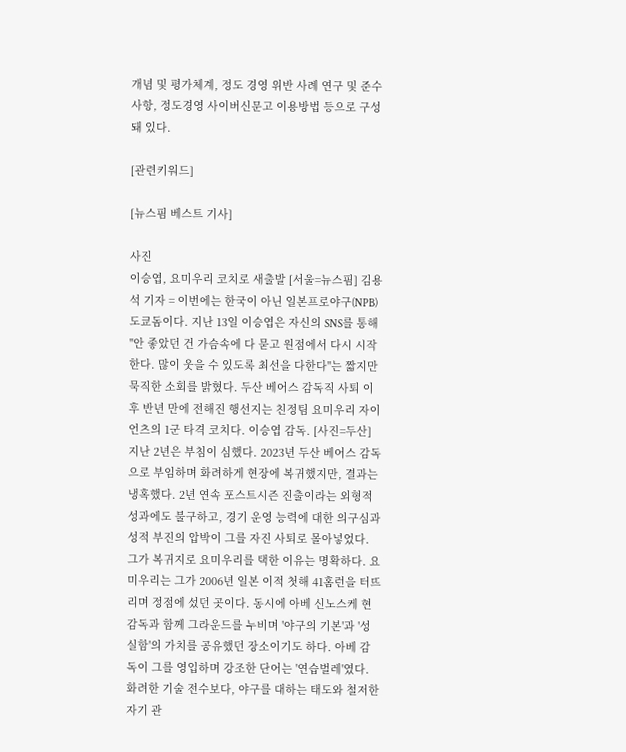개념 및 평가체계, 정도 경영 위반 사례 연구 및 준수사항, 정도경영 사이버신문고 이용방법 등으로 구성돼 있다.

[관련키워드]

[뉴스핌 베스트 기사]

사진
이승엽, 요미우리 코치로 새출발 [서울=뉴스핌] 김용석 기자 = 이번에는 한국이 아닌 일본프로야구(NPB) 도쿄돔이다. 지난 13일 이승엽은 자신의 SNS를 통해 "안 좋았던 건 가슴속에 다 묻고 원점에서 다시 시작한다. 많이 웃을 수 있도록 최선을 다한다"는 짧지만 묵직한 소회를 밝혔다. 두산 베어스 감독직 사퇴 이후 반년 만에 전해진 행선지는 친정팀 요미우리 자이언츠의 1군 타격 코치다. 이승엽 감독. [사진=두산] 지난 2년은 부침이 심했다. 2023년 두산 베어스 감독으로 부임하며 화려하게 현장에 복귀했지만, 결과는 냉혹했다. 2년 연속 포스트시즌 진출이라는 외형적 성과에도 불구하고, 경기 운영 능력에 대한 의구심과 성적 부진의 압박이 그를 자진 사퇴로 몰아넣었다. 그가 복귀지로 요미우리를 택한 이유는 명확하다. 요미우리는 그가 2006년 일본 이적 첫해 41홈런을 터뜨리며 정점에 섰던 곳이다. 동시에 아베 신노스케 현 감독과 함께 그라운드를 누비며 '야구의 기본'과 '성실함'의 가치를 공유했던 장소이기도 하다. 아베 감독이 그를 영입하며 강조한 단어는 '연습벌레'였다. 화려한 기술 전수보다, 야구를 대하는 태도와 철저한 자기 관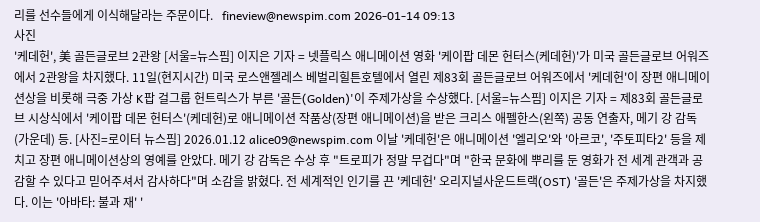리를 선수들에게 이식해달라는 주문이다.   fineview@newspim.com 2026-01-14 09:13
사진
'케데헌', 美 골든글로브 2관왕 [서울=뉴스핌] 이지은 기자 = 넷플릭스 애니메이션 영화 '케이팝 데몬 헌터스(케데헌)'가 미국 골든글로브 어워즈에서 2관왕을 차지했다. 11일(현지시간) 미국 로스앤젤레스 베벌리힐튼호텔에서 열린 제83회 골든글로브 어워즈에서 '케데헌'이 장편 애니메이션상을 비롯해 극중 가상 K팝 걸그룹 헌트릭스가 부른 '골든(Golden)'이 주제가상을 수상했다. [서울=뉴스핌] 이지은 기자 = 제83회 골든글로브 시상식에서 '케이팝 데몬 헌터스'(케데헌)로 애니메이션 작품상(장편 애니메이션)을 받은 크리스 애펠한스(왼쪽) 공동 연출자, 메기 강 감독(가운데) 등. [사진=로이터 뉴스핌] 2026.01.12 alice09@newspim.com 이날 '케데헌'은 애니메이션 '엘리오'와 '아르코', '주토피타2' 등을 제치고 장편 애니메이션상의 영예를 안았다. 메기 강 감독은 수상 후 "트로피가 정말 무겁다"며 "한국 문화에 뿌리를 둔 영화가 전 세계 관객과 공감할 수 있다고 믿어주셔서 감사하다"며 소감을 밝혔다. 전 세계적인 인기를 끈 '케데헌' 오리지널사운드트랙(OST) '골든'은 주제가상을 차지했다. 이는 '아바타: 불과 재' '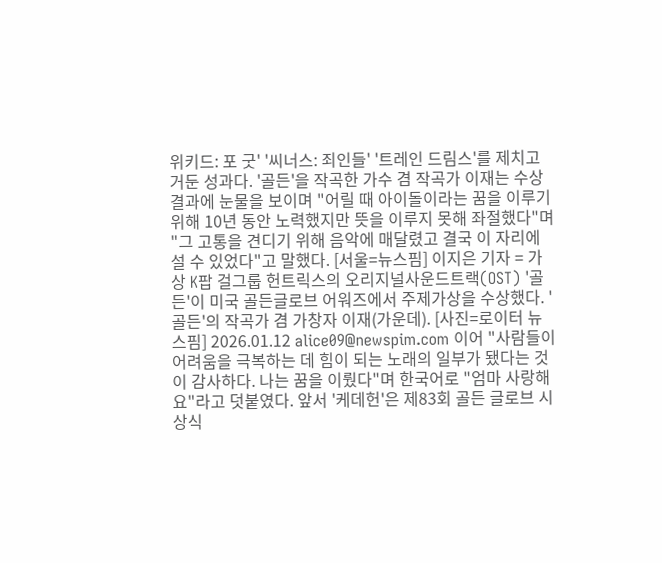위키드: 포 굿' '씨너스: 죄인들' '트레인 드림스'를 제치고 거둔 성과다. '골든'을 작곡한 가수 겸 작곡가 이재는 수상 결과에 눈물을 보이며 "어릴 때 아이돌이라는 꿈을 이루기 위해 10년 동안 노력했지만 뜻을 이루지 못해 좌절했다"며 "그 고통을 견디기 위해 음악에 매달렸고 결국 이 자리에 설 수 있었다"고 말했다. [서울=뉴스핌] 이지은 기자 = 가상 K팝 걸그룹 헌트릭스의 오리지널사운드트랙(OST) '골든'이 미국 골든글로브 어워즈에서 주제가상을 수상했다. '골든'의 작곡가 겸 가창자 이재(가운데). [사진=로이터 뉴스핌] 2026.01.12 alice09@newspim.com 이어 "사람들이 어려움을 극복하는 데 힘이 되는 노래의 일부가 됐다는 것이 감사하다. 나는 꿈을 이뤘다"며 한국어로 "엄마 사랑해요"라고 덧붙였다. 앞서 '케데헌'은 제83회 골든 글로브 시상식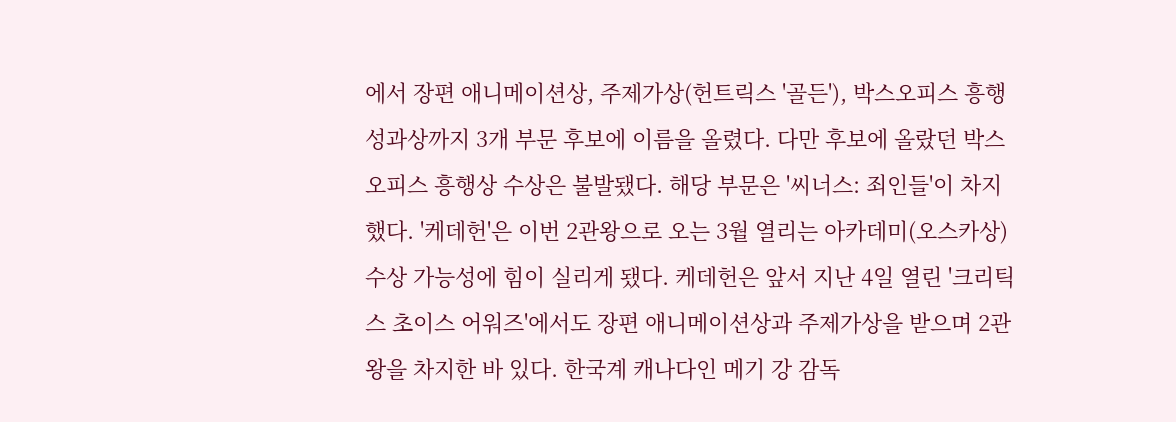에서 장편 애니메이션상, 주제가상(헌트릭스 '골든'), 박스오피스 흥행 성과상까지 3개 부문 후보에 이름을 올렸다. 다만 후보에 올랐던 박스오피스 흥행상 수상은 불발됐다. 해당 부문은 '씨너스: 죄인들'이 차지했다. '케데헌'은 이번 2관왕으로 오는 3월 열리는 아카데미(오스카상) 수상 가능성에 힘이 실리게 됐다. 케데헌은 앞서 지난 4일 열린 '크리틱스 초이스 어워즈'에서도 장편 애니메이션상과 주제가상을 받으며 2관왕을 차지한 바 있다. 한국계 캐나다인 메기 강 감독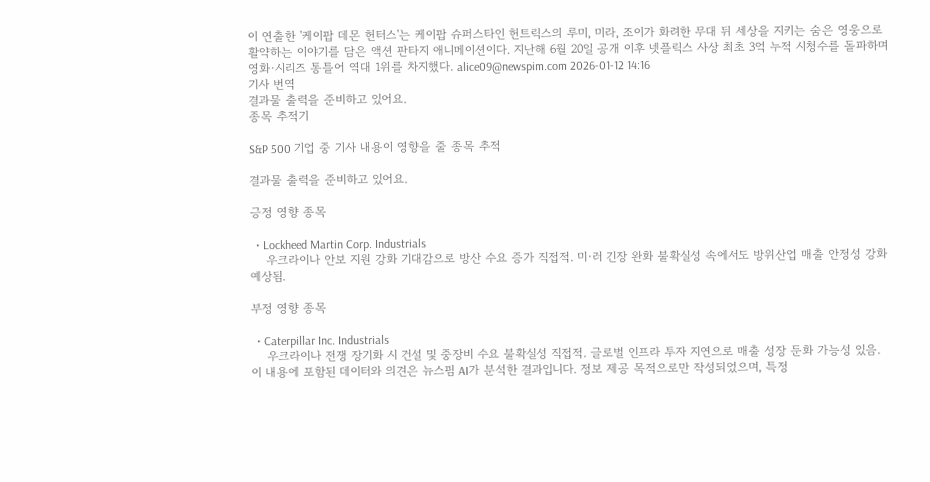이 연출한 '케이팝 데몬 헌터스'는 케이팝 슈퍼스타인 헌트릭스의 루미, 미라, 조이가 화려한 무대 뒤 세상을 지키는 숨은 영웅으로 활약하는 이야기를 담은 액션 판타지 애니메이션이다. 지난해 6월 20일 공개 이후 넷플릭스 사상 최초 3억 누적 시청수를 돌파하며 영화·시리즈 통틀어 역대 1위를 차지했다. alice09@newspim.com 2026-01-12 14:16
기사 번역
결과물 출력을 준비하고 있어요.
종목 추적기

S&P 500 기업 중 기사 내용이 영향을 줄 종목 추적

결과물 출력을 준비하고 있어요.

긍정 영향 종목

  • Lockheed Martin Corp. Industrials
    우크라이나 안보 지원 강화 기대감으로 방산 수요 증가 직접적. 미·러 긴장 완화 불확실성 속에서도 방위산업 매출 안정성 강화 예상됨.

부정 영향 종목

  • Caterpillar Inc. Industrials
    우크라이나 전쟁 장기화 시 건설 및 중장비 수요 불확실성 직접적. 글로벌 인프라 투자 지연으로 매출 성장 둔화 가능성 있음.
이 내용에 포함된 데이터와 의견은 뉴스핌 AI가 분석한 결과입니다. 정보 제공 목적으로만 작성되었으며, 특정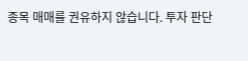종목 매매를 권유하지 않습니다. 투자 판단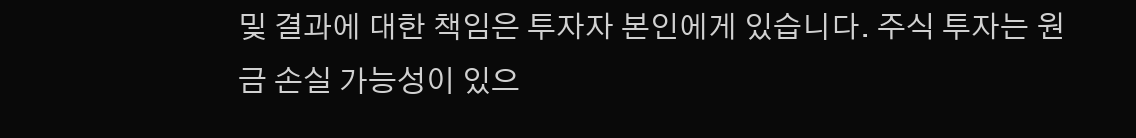및 결과에 대한 책임은 투자자 본인에게 있습니다. 주식 투자는 원금 손실 가능성이 있으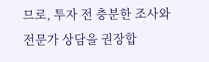므로, 투자 전 충분한 조사와 전문가 상담을 권장합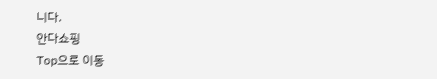니다.
안다쇼핑
Top으로 이동